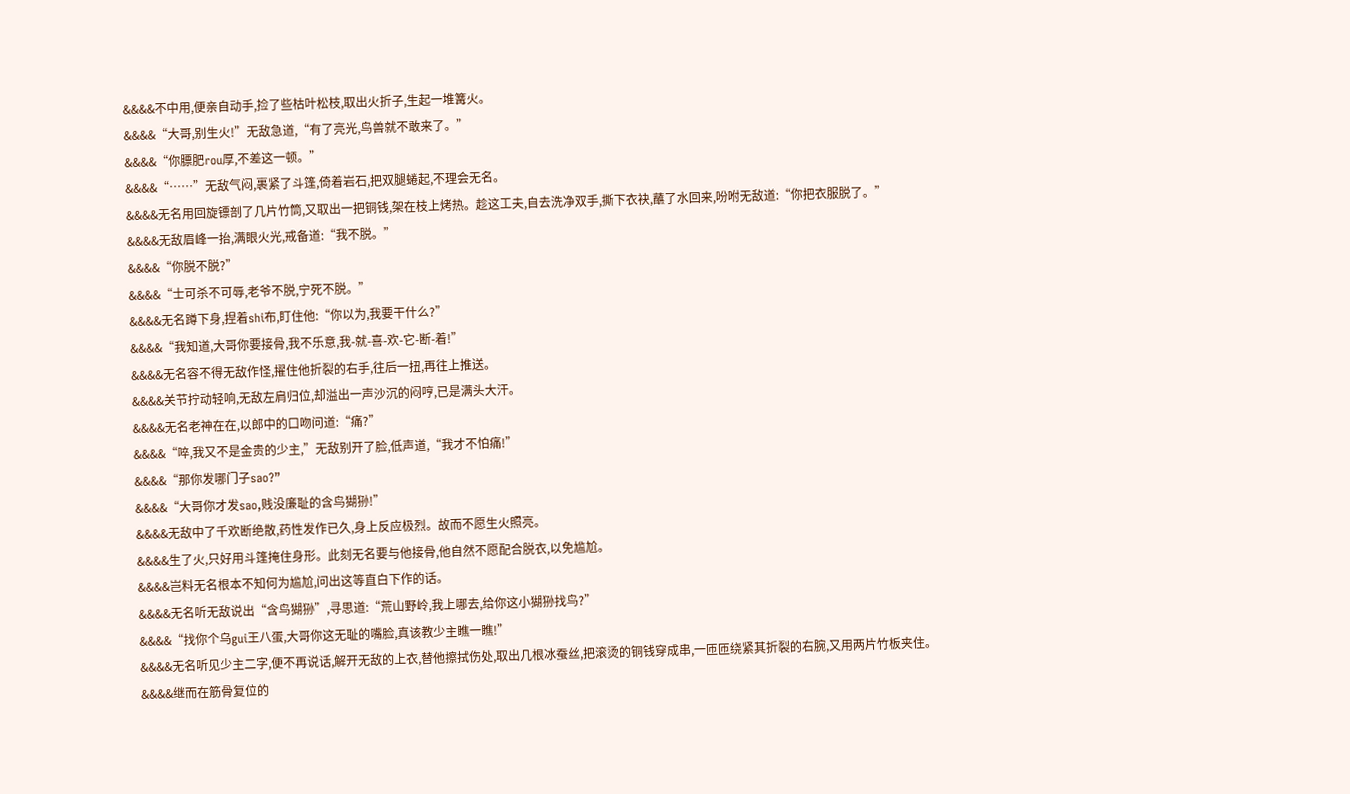&&&&不中用,便亲自动手,捡了些枯叶松枝,取出火折子,生起一堆篝火。
&&&&“大哥,别生火!”无敌急道,“有了亮光,鸟兽就不敢来了。”
&&&&“你膘肥rou厚,不差这一顿。”
&&&&“……”无敌气闷,裹紧了斗篷,倚着岩石,把双腿蜷起,不理会无名。
&&&&无名用回旋镖剖了几片竹筒,又取出一把铜钱,架在枝上烤热。趁这工夫,自去洗净双手,撕下衣袂,蘸了水回来,吩咐无敌道:“你把衣服脱了。”
&&&&无敌眉峰一抬,满眼火光,戒备道:“我不脱。”
&&&&“你脱不脱?”
&&&&“士可杀不可辱,老爷不脱,宁死不脱。”
&&&&无名蹲下身,捏着shi布,盯住他:“你以为,我要干什么?”
&&&&“我知道,大哥你要接骨,我不乐意,我-就-喜-欢-它-断-着!”
&&&&无名容不得无敌作怪,擢住他折裂的右手,往后一扭,再往上推送。
&&&&关节拧动轻响,无敌左肩归位,却溢出一声沙沉的闷哼,已是满头大汗。
&&&&无名老神在在,以郎中的口吻问道:“痛?”
&&&&“啐,我又不是金贵的少主,”无敌别开了脸,低声道,“我才不怕痛!”
&&&&“那你发哪门子sao?”
&&&&“大哥你才发sao,贱没廉耻的含鸟猢狲!”
&&&&无敌中了千欢断绝散,药性发作已久,身上反应极烈。故而不愿生火照亮。
&&&&生了火,只好用斗篷掩住身形。此刻无名要与他接骨,他自然不愿配合脱衣,以免尴尬。
&&&&岂料无名根本不知何为尴尬,问出这等直白下作的话。
&&&&无名听无敌说出“含鸟猢狲”,寻思道:“荒山野岭,我上哪去,给你这小猢狲找鸟?”
&&&&“找你个乌gui王八蛋,大哥你这无耻的嘴脸,真该教少主瞧一瞧!”
&&&&无名听见少主二字,便不再说话,解开无敌的上衣,替他擦拭伤处,取出几根冰蚕丝,把滚烫的铜钱穿成串,一匝匝绕紧其折裂的右腕,又用两片竹板夹住。
&&&&继而在筋骨复位的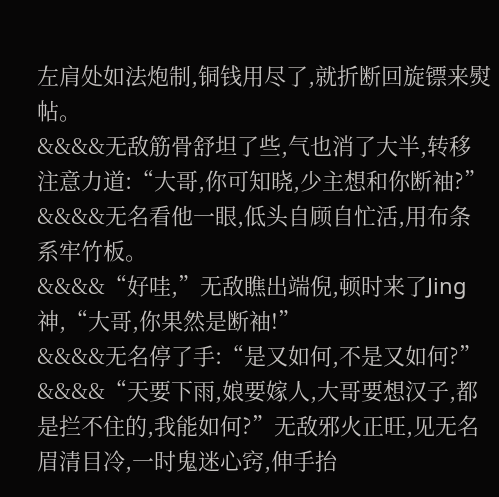左肩处如法炮制,铜钱用尽了,就折断回旋镖来熨帖。
&&&&无敌筋骨舒坦了些,气也消了大半,转移注意力道:“大哥,你可知晓,少主想和你断袖?”
&&&&无名看他一眼,低头自顾自忙活,用布条系牢竹板。
&&&&“好哇,”无敌瞧出端倪,顿时来了Jing神,“大哥,你果然是断袖!”
&&&&无名停了手:“是又如何,不是又如何?”
&&&&“天要下雨,娘要嫁人,大哥要想汉子,都是拦不住的,我能如何?”无敌邪火正旺,见无名眉清目冷,一时鬼迷心窍,伸手抬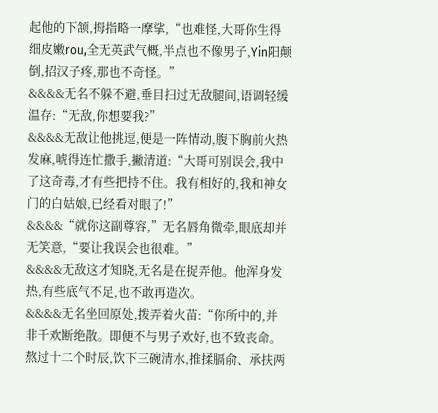起他的下颔,拇指略一摩挲,“也难怪,大哥你生得细皮嫩rou,全无英武气概,半点也不像男子,Yin阳颠倒,招汉子疼,那也不奇怪。”
&&&&无名不躲不避,垂目扫过无敌腿间,语调轻缓温存:“无敌,你想要我?”
&&&&无敌让他挑逗,便是一阵情动,腹下胸前火热发麻,唬得连忙撒手,撇清道:“大哥可别误会,我中了这奇毒,才有些把持不住。我有相好的,我和神女门的白姑娘,已经看对眼了!”
&&&&“就你这副尊容,”无名唇角微牵,眼底却并无笑意,“要让我误会也很难。”
&&&&无敌这才知晓,无名是在捉弄他。他浑身发热,有些底气不足,也不敢再造次。
&&&&无名坐回原处,拨弄着火苗:“你所中的,并非千欢断绝散。即便不与男子欢好,也不致丧命。熬过十二个时辰,饮下三碗清水,推揉膈俞、承扶两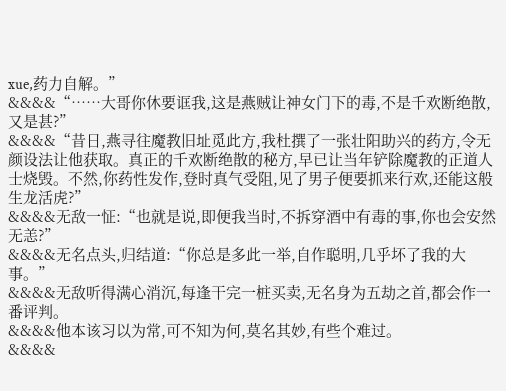xue,药力自解。”
&&&&“……大哥你休要诓我,这是燕贼让神女门下的毒,不是千欢断绝散,又是甚?”
&&&&“昔日,燕寻往魔教旧址觅此方,我杜撰了一张壮阳助兴的药方,令无颜设法让他获取。真正的千欢断绝散的秘方,早已让当年铲除魔教的正道人士烧毁。不然,你药性发作,登时真气受阻,见了男子便要抓来行欢,还能这般生龙活虎?”
&&&&无敌一怔:“也就是说,即便我当时,不拆穿酒中有毒的事,你也会安然无恙?”
&&&&无名点头,归结道:“你总是多此一举,自作聪明,几乎坏了我的大事。”
&&&&无敌听得满心消沉,每逢干完一桩买卖,无名身为五劫之首,都会作一番评判。
&&&&他本该习以为常,可不知为何,莫名其妙,有些个难过。
&&&&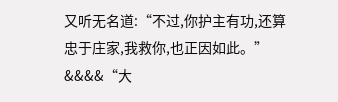又听无名道:“不过,你护主有功,还算忠于庄家,我救你,也正因如此。”
&&&&“大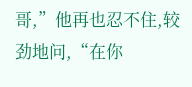哥,”他再也忍不住,较劲地问,“在你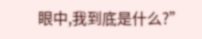眼中,我到底是什么?”